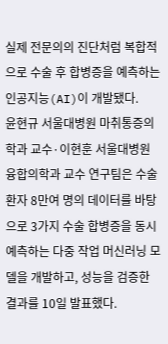실제 전문의의 진단처럼 복합적으로 수술 후 합병증을 예측하는 인공지능(AI)이 개발됐다.
윤현규 서울대병원 마취통증의학과 교수·이현훈 서울대병원 융합의학과 교수 연구팀은 수술 환자 8만여 명의 데이터를 바탕으로 3가지 수술 합병증을 동시 예측하는 다중 작업 머신러닝 모델을 개발하고, 성능을 검증한 결과를 10일 발표했다.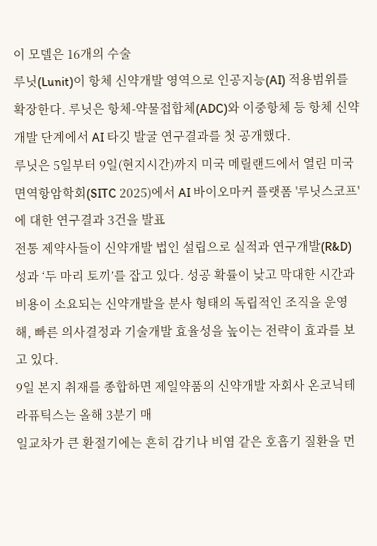이 모델은 16개의 수술
루닛(Lunit)이 항체 신약개발 영역으로 인공지능(AI) 적용범위를 확장한다. 루닛은 항체-약물접합체(ADC)와 이중항체 등 항체 신약개발 단계에서 AI 타깃 발굴 연구결과를 첫 공개했다.
루닛은 5일부터 9일(현지시간)까지 미국 메릴랜드에서 열린 미국 면역항암학회(SITC 2025)에서 AI 바이오마커 플랫폼 '루닛스코프'에 대한 연구결과 3건을 발표
전통 제약사들이 신약개발 법인 설립으로 실적과 연구개발(R&D) 성과 ‘두 마리 토끼’를 잡고 있다. 성공 확률이 낮고 막대한 시간과 비용이 소요되는 신약개발을 분사 형태의 독립적인 조직을 운영해, 빠른 의사결정과 기술개발 효율성을 높이는 전략이 효과를 보고 있다.
9일 본지 취재를 종합하면 제일약품의 신약개발 자회사 온코닉테라퓨틱스는 올해 3분기 매
일교차가 큰 환절기에는 흔히 감기나 비염 같은 호흡기 질환을 먼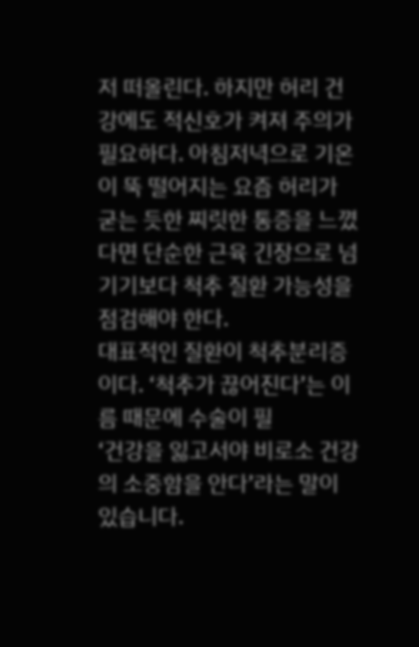저 떠올린다. 하지만 허리 건강에도 적신호가 켜져 주의가 필요하다. 아침저녁으로 기온이 뚝 떨어지는 요즘 허리가 굳는 듯한 찌릿한 통증을 느꼈다면 단순한 근육 긴장으로 넘기기보다 척추 질환 가능성을 점검해야 한다.
대표적인 질환이 척추분리증이다. ‘척추가 끊어진다’는 이름 때문에 수술이 필
‘건강을 잃고서야 비로소 건강의 소중함을 안다’라는 말이 있습니다.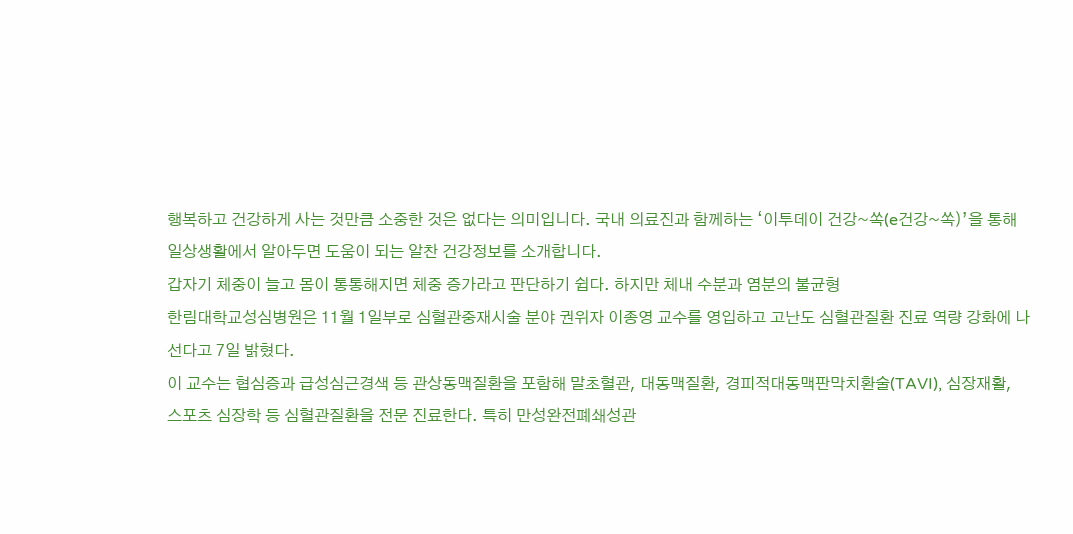행복하고 건강하게 사는 것만큼 소중한 것은 없다는 의미입니다. 국내 의료진과 함께하는 ‘이투데이 건강~쏙(e건강~쏙)’을 통해 일상생활에서 알아두면 도움이 되는 알찬 건강정보를 소개합니다.
갑자기 체중이 늘고 몸이 통통해지면 체중 증가라고 판단하기 쉽다. 하지만 체내 수분과 염분의 불균형
한림대학교성심병원은 11월 1일부로 심혈관중재시술 분야 권위자 이종영 교수를 영입하고 고난도 심혈관질환 진료 역량 강화에 나선다고 7일 밝혔다.
이 교수는 협심증과 급성심근경색 등 관상동맥질환을 포함해 말초혈관, 대동맥질환, 경피적대동맥판막치환술(TAVI), 심장재활, 스포츠 심장학 등 심혈관질환을 전문 진료한다. 특히 만성완전폐쇄성관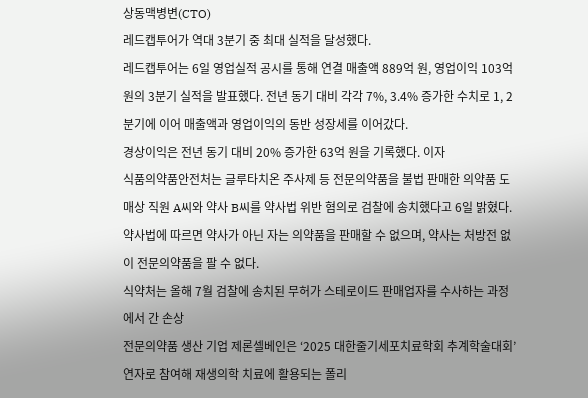상동맥병변(CTO)
레드캡투어가 역대 3분기 중 최대 실적을 달성했다.
레드캡투어는 6일 영업실적 공시를 통해 연결 매출액 889억 원, 영업이익 103억 원의 3분기 실적을 발표했다. 전년 동기 대비 각각 7%, 3.4% 증가한 수치로 1, 2분기에 이어 매출액과 영업이익의 동반 성장세를 이어갔다.
경상이익은 전년 동기 대비 20% 증가한 63억 원을 기록했다. 이자
식품의약품안전처는 글루타치온 주사제 등 전문의약품을 불법 판매한 의약품 도매상 직원 A씨와 약사 B씨를 약사법 위반 혐의로 검찰에 송치했다고 6일 밝혔다. 약사법에 따르면 약사가 아닌 자는 의약품을 판매할 수 없으며, 약사는 처방전 없이 전문의약품을 팔 수 없다.
식약처는 올해 7월 검찰에 송치된 무허가 스테로이드 판매업자를 수사하는 과정에서 간 손상
전문의약품 생산 기업 제론셀베인은 ‘2025 대한줄기세포치료학회 추계학술대회’ 연자로 참여해 재생의학 치료에 활용되는 폴리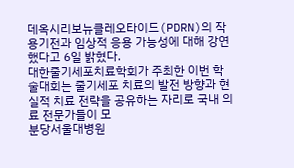데옥시리보뉴클레오타이드(PDRN)의 작용기전과 임상적 응용 가능성에 대해 강연했다고 6일 밝혔다.
대한줄기세포치료학회가 주최한 이번 학술대회는 줄기세포 치료의 발전 방향과 현실적 치료 전략을 공유하는 자리로 국내 의료 전문가들이 모
분당서울대병원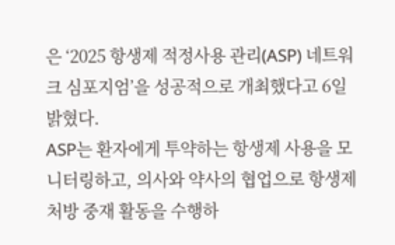은 ‘2025 항생제 적정사용 관리(ASP) 네트워크 심포지엄’을 성공적으로 개최했다고 6일 밝혔다.
ASP는 환자에게 투약하는 항생제 사용을 모니터링하고, 의사와 약사의 협업으로 항생제 처방 중재 활동을 수행하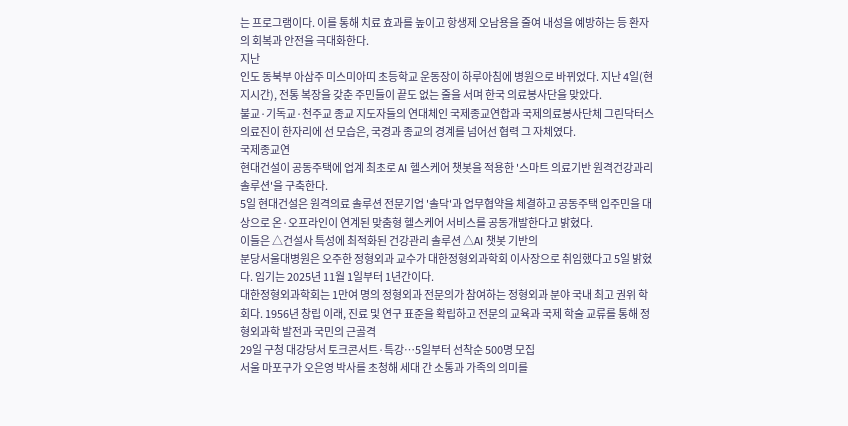는 프로그램이다. 이를 통해 치료 효과를 높이고 항생제 오남용을 줄여 내성을 예방하는 등 환자의 회복과 안전을 극대화한다.
지난
인도 동북부 아삼주 미스미아띠 초등학교 운동장이 하루아침에 병원으로 바뀌었다. 지난 4일(현지시간), 전통 복장을 갖춘 주민들이 끝도 없는 줄을 서며 한국 의료봉사단을 맞았다.
불교·기독교·천주교 종교 지도자들의 연대체인 국제종교연합과 국제의료봉사단체 그린닥터스 의료진이 한자리에 선 모습은, 국경과 종교의 경계를 넘어선 협력 그 자체였다.
국제종교연
현대건설이 공동주택에 업계 최초로 AI 헬스케어 챗봇을 적용한 '스마트 의료기반 원격건강과리 솔루션'을 구축한다.
5일 현대건설은 원격의료 솔루션 전문기업 '솔닥'과 업무협약을 체결하고 공동주택 입주민을 대상으로 온·오프라인이 연계된 맞춤형 헬스케어 서비스를 공동개발한다고 밝혔다.
이들은 △건설사 특성에 최적화된 건강관리 솔루션 △AI 챗봇 기반의
분당서울대병원은 오주한 정형외과 교수가 대한정형외과학회 이사장으로 취임했다고 5일 밝혔다. 임기는 2025년 11월 1일부터 1년간이다.
대한정형외과학회는 1만여 명의 정형외과 전문의가 참여하는 정형외과 분야 국내 최고 권위 학회다. 1956년 창립 이래, 진료 및 연구 표준을 확립하고 전문의 교육과 국제 학술 교류를 통해 정형외과학 발전과 국민의 근골격
29일 구청 대강당서 토크콘서트·특강…5일부터 선착순 500명 모집
서울 마포구가 오은영 박사를 초청해 세대 간 소통과 가족의 의미를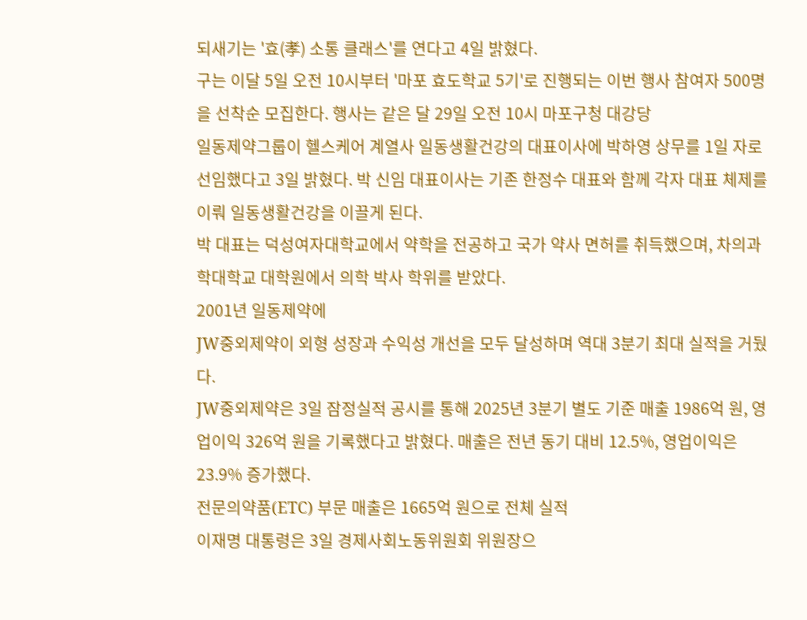되새기는 '효(孝) 소통 클래스'를 연다고 4일 밝혔다.
구는 이달 5일 오전 10시부터 '마포 효도학교 5기'로 진행되는 이번 행사 참여자 500명을 선착순 모집한다. 행사는 같은 달 29일 오전 10시 마포구청 대강당
일동제약그룹이 헬스케어 계열사 일동생활건강의 대표이사에 박하영 상무를 1일 자로 선임했다고 3일 밝혔다. 박 신임 대표이사는 기존 한정수 대표와 함께 각자 대표 체제를 이뤄 일동생활건강을 이끌게 된다.
박 대표는 덕성여자대학교에서 약학을 전공하고 국가 약사 면허를 취득했으며, 차의과학대학교 대학원에서 의학 박사 학위를 받았다.
2001년 일동제약에
JW중외제약이 외형 성장과 수익성 개선을 모두 달성하며 역대 3분기 최대 실적을 거뒀다.
JW중외제약은 3일 잠정실적 공시를 통해 2025년 3분기 별도 기준 매출 1986억 원, 영업이익 326억 원을 기록했다고 밝혔다. 매출은 전년 동기 대비 12.5%, 영업이익은 23.9% 증가했다.
전문의약품(ETC) 부문 매출은 1665억 원으로 전체 실적
이재명 대통령은 3일 경제사회노동위원회 위원장으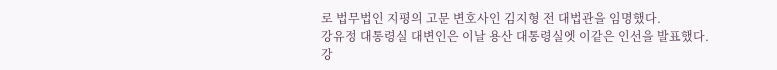로 법무법인 지평의 고문 변호사인 김지형 전 대법관을 임명했다.
강유정 대통령실 대변인은 이날 용산 대통령실엣 이같은 인선을 발표했다.
강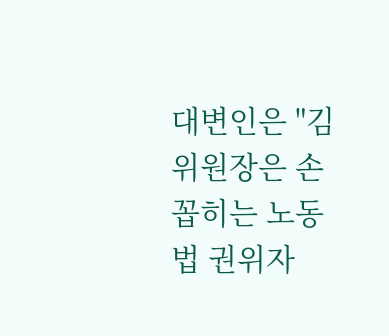대변인은 "김 위원장은 손꼽히는 노동법 권위자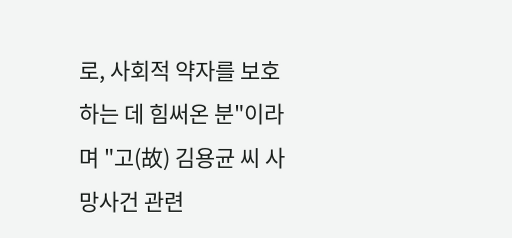로, 사회적 약자를 보호하는 데 힘써온 분"이라며 "고(故) 김용균 씨 사망사건 관련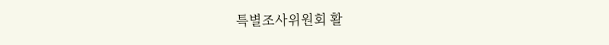특별조사위원회 활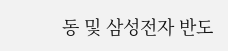동 및 삼성전자 반도